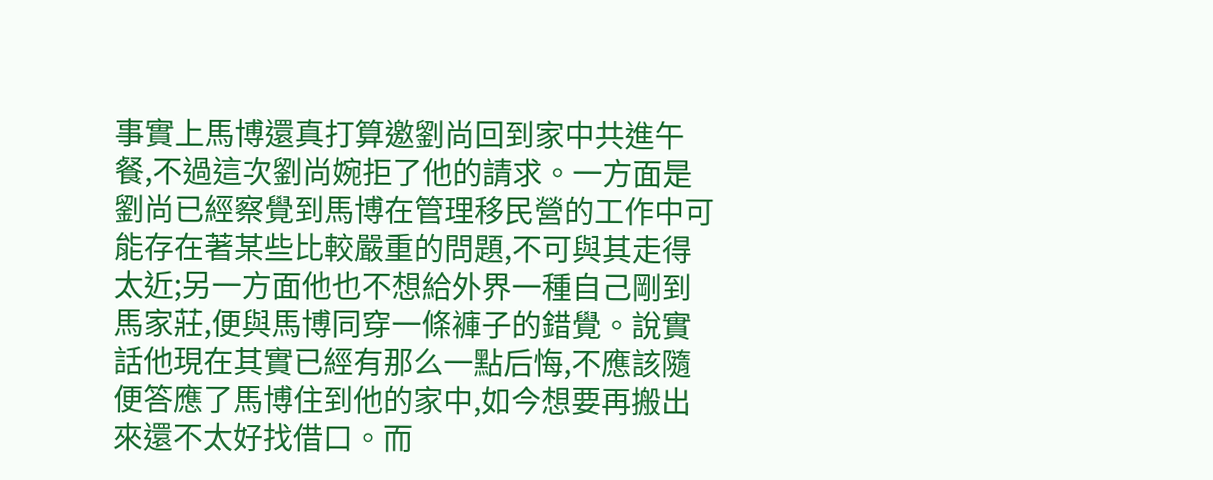事實上馬博還真打算邀劉尚回到家中共進午餐,不過這次劉尚婉拒了他的請求。一方面是劉尚已經察覺到馬博在管理移民營的工作中可能存在著某些比較嚴重的問題,不可與其走得太近;另一方面他也不想給外界一種自己剛到馬家莊,便與馬博同穿一條褲子的錯覺。說實話他現在其實已經有那么一點后悔,不應該隨便答應了馬博住到他的家中,如今想要再搬出來還不太好找借口。而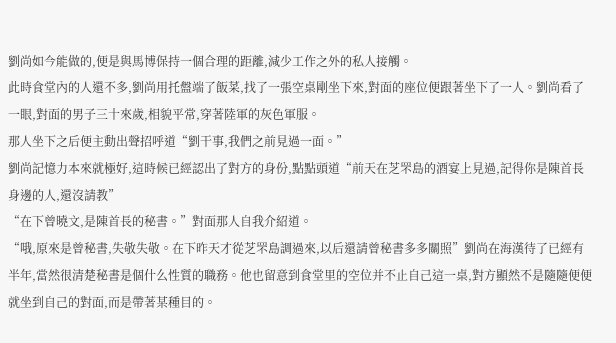劉尚如今能做的,便是與馬博保持一個合理的距離,減少工作之外的私人接觸。
此時食堂內的人還不多,劉尚用托盤端了飯菜,找了一張空桌剛坐下來,對面的座位便跟著坐下了一人。劉尚看了一眼,對面的男子三十來歲,相貌平常,穿著陸軍的灰色軍服。
那人坐下之后便主動出聲招呼道“劉干事,我們之前見過一面。”
劉尚記憶力本來就極好,這時候已經認出了對方的身份,點點頭道“前天在芝罘島的酒宴上見過,記得你是陳首長身邊的人,還沒請教”
“在下曾曉文,是陳首長的秘書。”對面那人自我介紹道。
“哦,原來是曾秘書,失敬失敬。在下昨天才從芝罘島調過來,以后還請曾秘書多多關照”劉尚在海漢待了已經有半年,當然很清楚秘書是個什么性質的職務。他也留意到食堂里的空位并不止自己這一桌,對方顯然不是隨隨便便就坐到自己的對面,而是帶著某種目的。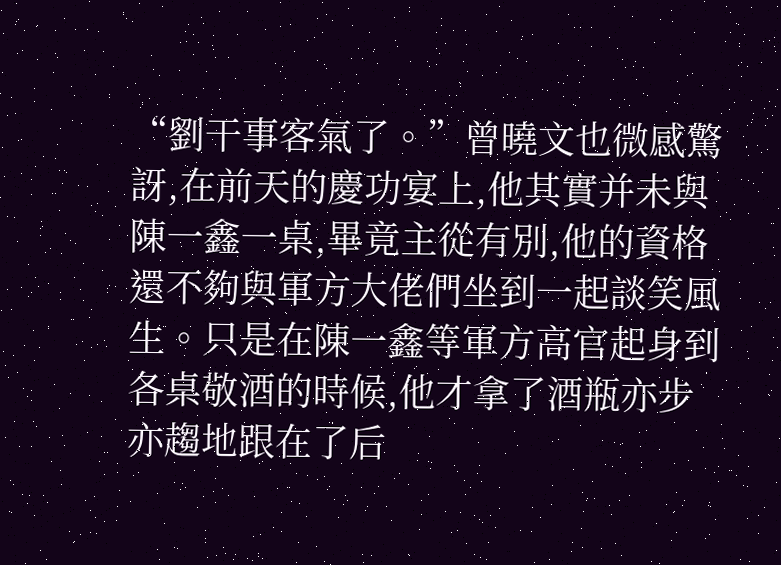“劉干事客氣了。”曾曉文也微感驚訝,在前天的慶功宴上,他其實并未與陳一鑫一桌,畢竟主從有別,他的資格還不夠與軍方大佬們坐到一起談笑風生。只是在陳一鑫等軍方高官起身到各桌敬酒的時候,他才拿了酒瓶亦步亦趨地跟在了后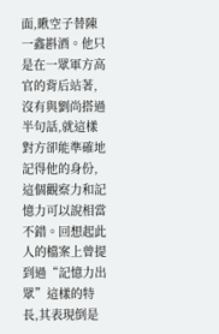面,瞅空子替陳一鑫斟酒。他只是在一眾軍方高官的背后站著,沒有與劉尚搭過半句話,就這樣對方卻能準確地記得他的身份,這個觀察力和記憶力可以說相當不錯。回想起此人的檔案上曾提到過“記憶力出眾”這樣的特長,其表現倒是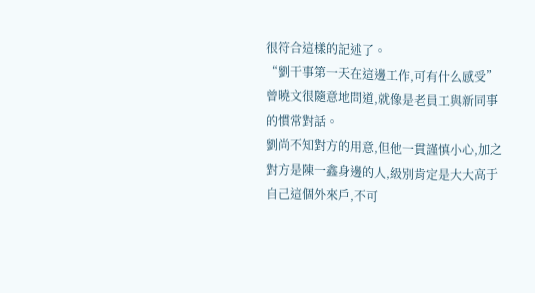很符合這樣的記述了。
“劉干事第一天在這邊工作,可有什么感受”曾曉文很隨意地問道,就像是老員工與新同事的慣常對話。
劉尚不知對方的用意,但他一貫謹慎小心,加之對方是陳一鑫身邊的人,級別肯定是大大高于自己這個外來戶,不可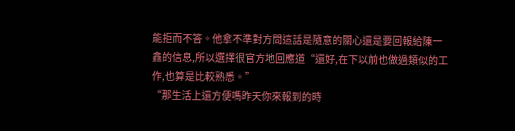能拒而不答。他拿不準對方問這話是隨意的關心還是要回報給陳一鑫的信息,所以選擇很官方地回應道“還好,在下以前也做過類似的工作,也算是比較熟悉。”
“那生活上還方便嗎昨天你來報到的時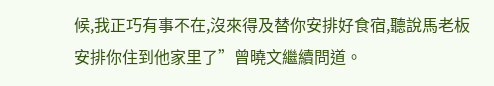候,我正巧有事不在,沒來得及替你安排好食宿,聽說馬老板安排你住到他家里了”曾曉文繼續問道。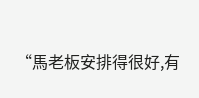“馬老板安排得很好,有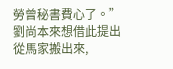勞曾秘書費心了。”劉尚本來想借此提出從馬家搬出來,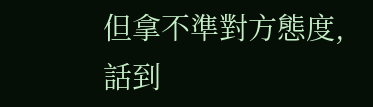但拿不準對方態度,話到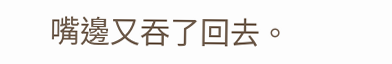嘴邊又吞了回去。